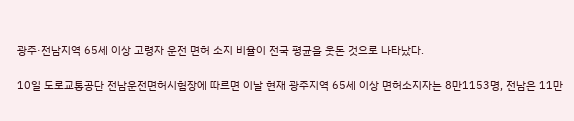광주·전남지역 65세 이상 고령자 운전 면허 소지 비율이 전국 평균을 웃돈 것으로 나타났다.

10일 도로교통공단 전남운전면허시험장에 따르면 이날 현재 광주지역 65세 이상 면허소지자는 8만1153명, 전남은 11만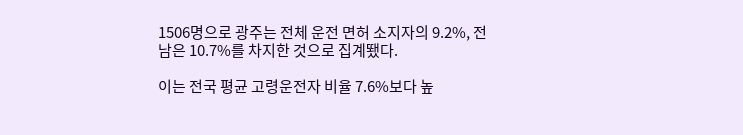1506명으로 광주는 전체 운전 면허 소지자의 9.2%, 전남은 10.7%를 차지한 것으로 집계뙜다.

이는 전국 평균 고령운전자 비율 7.6%보다 높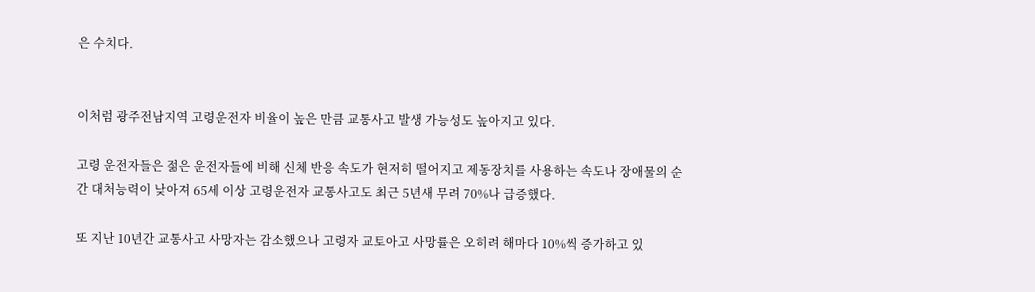은 수치다.


이처럼 광주전남지역 고령운전자 비율이 높은 만큼 교통사고 발생 가능성도 높아지고 있다.

고령 운전자들은 젊은 운전자들에 비해 신체 반응 속도가 현저히 떨어지고 제동장치를 사용하는 속도나 장애물의 순간 대처능력이 낮아져 65세 이상 고령운전자 교통사고도 최근 5년새 무려 70%나 급증했다.

또 지난 10년간 교통사고 사망자는 감소했으나 고령자 교토아고 사망률은 오히려 해마다 10%씩 증가하고 있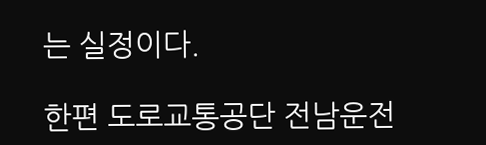는 실정이다.

한편 도로교통공단 전남운전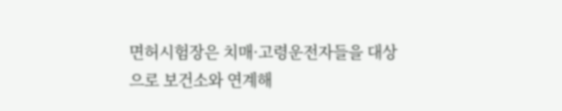면허시험장은 치매·고령운전자들을 대상으로 보건소와 연계해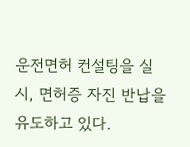운전면허 컨설팅을 실시, 면허증 자진 반납을 유도하고 있다.